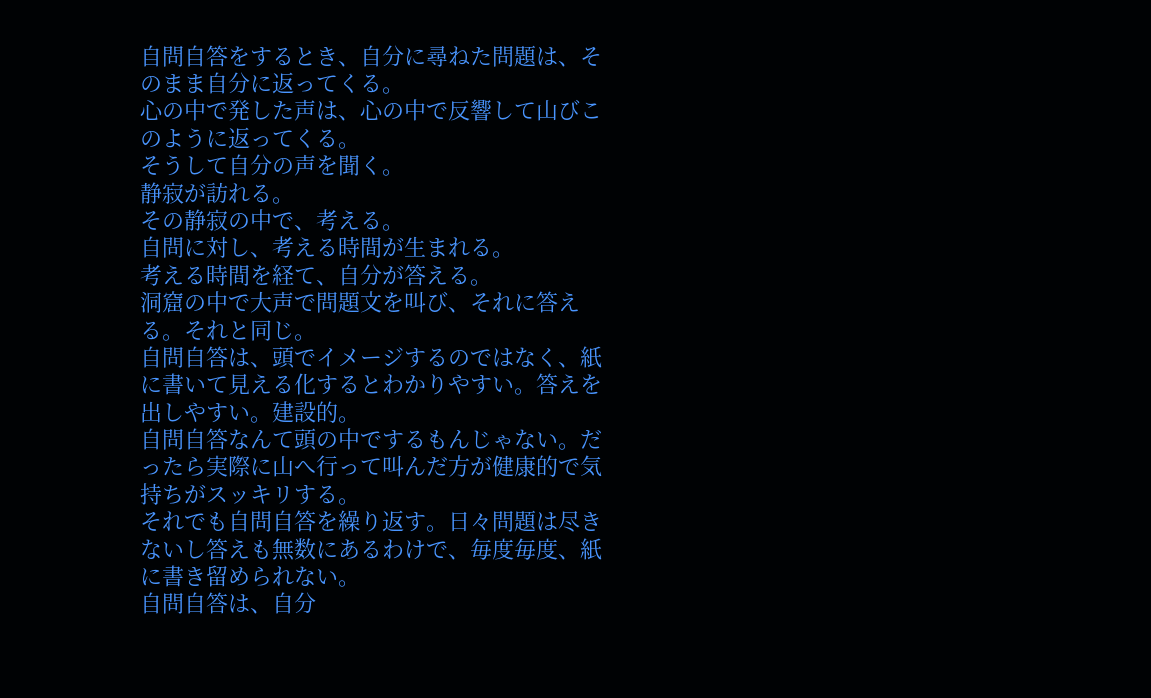自問自答をするとき、自分に尋ねた問題は、そのまま自分に返ってくる。
心の中で発した声は、心の中で反響して山びこのように返ってくる。
そうして自分の声を聞く。
静寂が訪れる。
その静寂の中で、考える。
自問に対し、考える時間が生まれる。
考える時間を経て、自分が答える。
洞窟の中で大声で問題文を叫び、それに答える。それと同じ。
自問自答は、頭でイメージするのではなく、紙に書いて見える化するとわかりやすい。答えを出しやすい。建設的。
自問自答なんて頭の中でするもんじゃない。だったら実際に山へ行って叫んだ方が健康的で気持ちがスッキリする。
それでも自問自答を繰り返す。日々問題は尽きないし答えも無数にあるわけで、毎度毎度、紙に書き留められない。
自問自答は、自分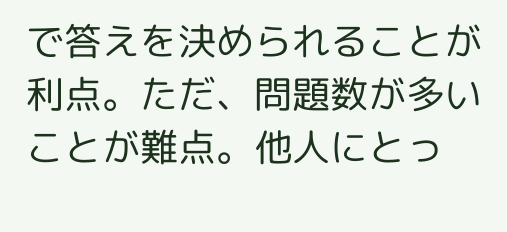で答えを決められることが利点。ただ、問題数が多いことが難点。他人にとっ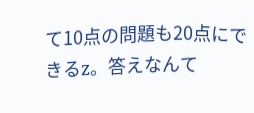て10点の問題も20点にできるz。答えなんて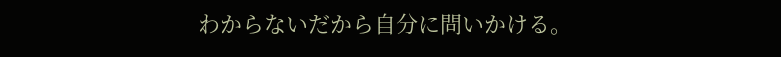わからないだから自分に問いかける。